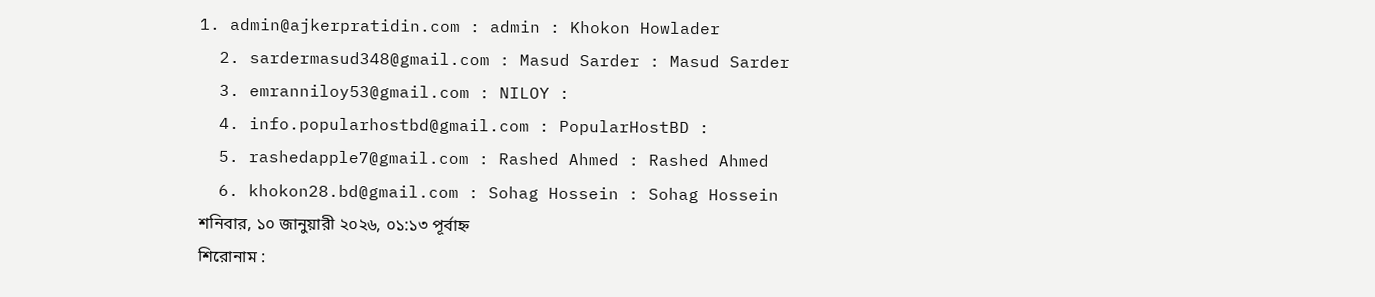1. admin@ajkerpratidin.com : admin : Khokon Howlader
  2. sardermasud348@gmail.com : Masud Sarder : Masud Sarder
  3. emranniloy53@gmail.com : NILOY :
  4. info.popularhostbd@gmail.com : PopularHostBD :
  5. rashedapple7@gmail.com : Rashed Ahmed : Rashed Ahmed
  6. khokon28.bd@gmail.com : Sohag Hossein : Sohag Hossein
শনিবার, ১০ জানুয়ারী ২০২৬, ০১:১৩ পূর্বাহ্ন
শিরোনাম :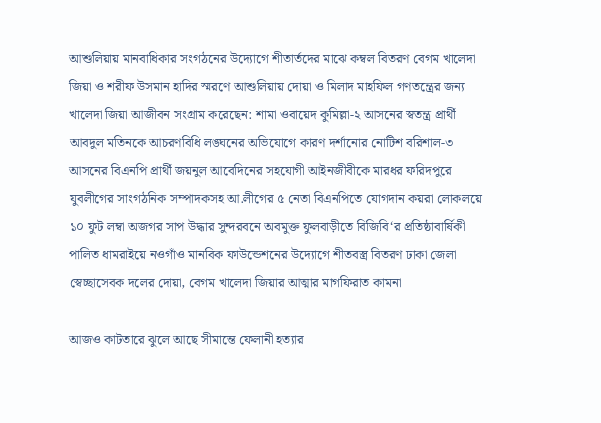আশুলিয়ায় মানবাধিকার সংগঠনের উদ্যোগে শীতার্তদের মাঝে কম্বল বিতরণ বেগম খালেদা জিয়া ও শরীফ উসমান হাদির স্মরণে আশুলিয়ায় দোয়া ও মিলাদ মাহফিল গণতন্ত্রের জন্য খালেদা জিয়া আজীবন সংগ্রাম করেছেন: শামা ওবায়েদ কুমিল্লা-২ আসনের স্বতন্ত্র প্রার্থী আবদুল মতিনকে আচরণবিধি লঙ্ঘনের অভিযোগে কারণ দর্শানোর নোটিশ বরিশাল-৩ আসনের বিএনপি প্রার্থী জয়নুল আবেদিনের সহযোগী আইনজীবীকে মারধর ফরিদপুরে যুবলীগের সাংগঠনিক সম্পাদকসহ আ.লীগের ৫ নেতা বিএনপিতে যোগদান কয়রা লোকলয়ে ১০ ফুট লম্বা অজগর সাপ উদ্ধার সুন্দরবনে অবমুক্ত ফুলবাড়ীতে বিজিবি‘র প্রতিষ্ঠাবার্ষিকী পালিত ধামরাইয়ে নওগাঁও মানবিক ফাউন্ডেশনের উদ্যোগে শীতবস্ত্র বিতরণ ঢাকা জেলা স্বেচ্ছাসেবক দলের দোয়া, বেগম খালেদা জিয়ার আত্মার মাগফিরাত কামনা

আজও কাটতারে ঝুলে আছে সীমান্তে ফেলানী হত্যার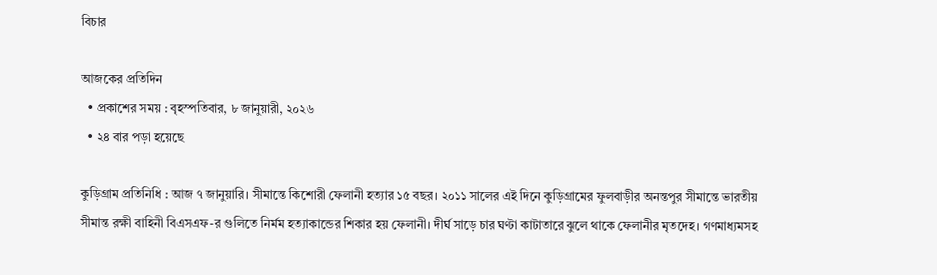বিচার

আজকের প্রতিদিন
  • প্রকাশের সময় : বৃহস্পতিবার, ৮ জানুয়ারী, ২০২৬
  • ২৪ বার পড়া হয়েছে

কুড়িগ্রাম প্রতিনিধি : আজ ৭ জানুয়ারি। সীমান্তে কিশোরী ফেলানী হত্যার ১৫ বছর। ২০১১ সালের এই দিনে কুড়িগ্রামের ফুলবাড়ীর অনন্তপুর সীমান্তে ভারতীয় সীমান্ত রক্ষী বাহিনী বিএসএফ-র গুলিতে নির্মম হত্যাকান্ডের শিকার হয় ফেলানী। দীর্ঘ সাড়ে চার ঘণ্টা কাটাতারে ঝুলে থাকে ফেলানীর মৃতদেহ। গণমাধ্যমসহ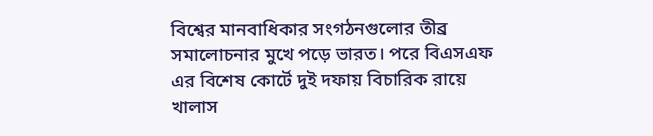বিশ্বের মানবাধিকার সংগঠনগুলোর তীব্র সমালোচনার মুখে পড়ে ভারত। পরে বিএসএফ এর বিশেষ কোর্টে দুই দফায় বিচারিক রায়ে খালাস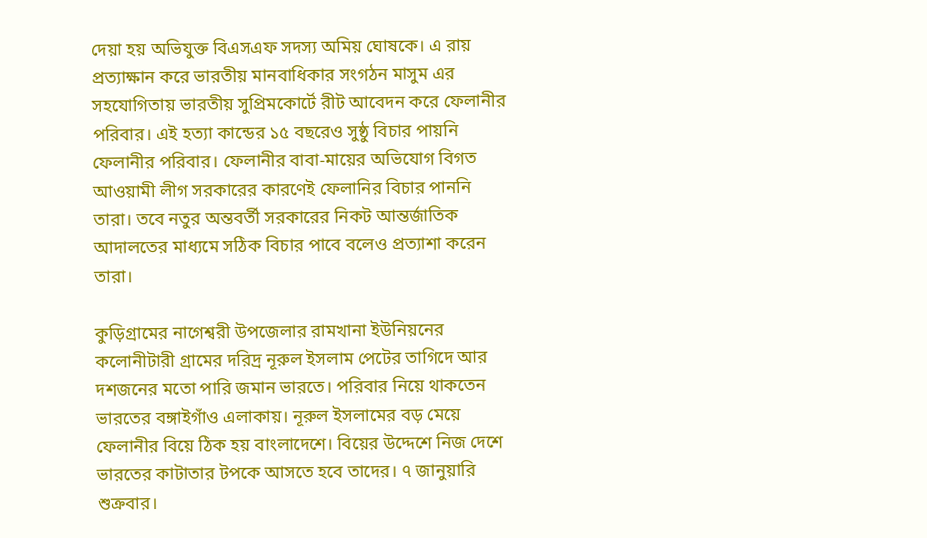দেয়া হয় অভিযুক্ত বিএসএফ সদস্য অমিয় ঘোষকে। এ রায় প্রত্যাক্ষান করে ভারতীয় মানবাধিকার সংগঠন মাসুম এর সহযোগিতায় ভারতীয় সুপ্রিমকোর্টে রীট আবেদন করে ফেলানীর পরিবার। এই হত্যা কান্ডের ১৫ বছরেও সুষ্ঠু বিচার পায়নি ফেলানীর পরিবার। ফেলানীর বাবা-মায়ের অভিযোগ বিগত আওয়ামী লীগ সরকারের কারণেই ফেলানির বিচার পাননি তারা। তবে নতুর অন্তবর্তী সরকারের নিকট আন্তর্জাতিক আদালতের মাধ্যমে সঠিক বিচার পাবে বলেও প্রত্যাশা করেন তারা।

কুড়িগ্রামের নাগেশ্বরী উপজেলার রামখানা ইউনিয়নের কলোনীটারী গ্রামের দরিদ্র নূরুল ইসলাম পেটের তাগিদে আর দশজনের মতো পারি জমান ভারতে। পরিবার নিয়ে থাকতেন ভারতের বঙ্গাইগাঁও এলাকায়। নূরুল ইসলামের বড় মেয়ে ফেলানীর বিয়ে ঠিক হয় বাংলাদেশে। বিয়ের উদ্দেশে নিজ দেশে ভারতের কাটাতার টপকে আসতে হবে তাদের। ৭ জানুয়ারি শুক্রবার।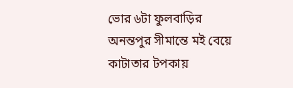ভোর ৬টা ফুলবাড়ির অনন্তপুর সীমান্তে মই বেয়ে কাটাতার টপকায়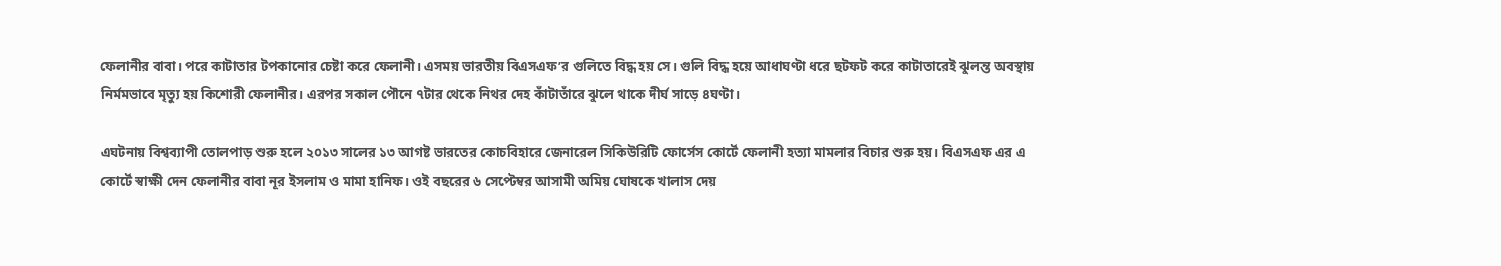ফেলানীর বাবা। পরে কাটাতার টপকানোর চেষ্টা করে ফেলানী। এসময় ভারতীয় বিএসএফ’র গুলিতে বিদ্ধ হয় সে। গুলি বিদ্ধ হয়ে আধাঘণ্টা ধরে ছটফট করে কাটাতারেই ঝুলন্ত অবস্থায় নির্মমভাবে মৃত্যু হয় কিশোরী ফেলানীর। এরপর সকাল পৌনে ৭টার থেকে নিথর দেহ কাঁটাতাঁরে ঝুলে থাকে দীর্ঘ সাড়ে ৪ঘণ্টা।

এঘটনায় বিশ্বব্যাপী তোলপাড় শুরু হলে ২০১৩ সালের ১৩ আগষ্ট ভারতের কোচবিহারে জেনারেল সিকিউরিটি ফোর্সেস কোর্টে ফেলানী হত্যা মামলার বিচার শুরু হয়। বিএসএফ এর এ কোর্টে স্বাক্ষী দেন ফেলানীর বাবা নূর ইসলাম ও মামা হানিফ। ওই বছরের ৬ সেপ্টেম্বর আসামী অমিয় ঘোষকে খালাস দেয়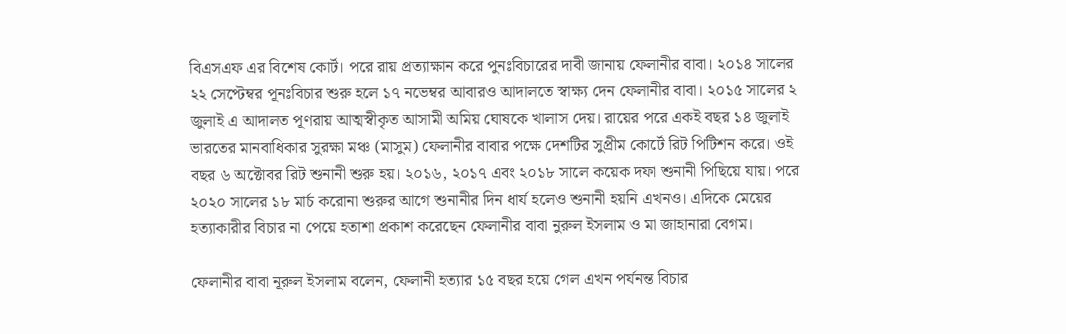বিএসএফ এর বিশেষ কোর্ট। পরে রায় প্রত্যাক্ষান করে পুনঃবিচারের দাবী জানায় ফেলানীর বাবা। ২০১৪ সালের ২২ সেপ্টেম্বর পূনঃবিচার শুরু হলে ১৭ নভেম্বর আবারও আদালতে স্বাক্ষ্য দেন ফেলানীর বাবা। ২০১৫ সালের ২ জুলাই এ আদালত পূণরায় আত্মস্বীকৃত আসামী অমিয় ঘোষকে খালাস দেয়। রায়ের পরে একই বছর ১৪ জুলাই ভারতের মানবাধিকার সুরক্ষা মঞ্চ (মাসুম) ফেলানীর বাবার পক্ষে দেশটির সুপ্রীম কোর্টে রিট পিটিশন করে। ওই বছর ৬ অক্টোবর রিট শুনানী শুরু হয়। ২০১৬, ২০১৭ এবং ২০১৮ সালে কয়েক দফা শুনানী পিছিয়ে যায়। পরে ২০২০ সালের ১৮ মার্চ করোনা শুরুর আগে শুনানীর দিন ধার্য হলেও শুনানী হয়নি এখনও। এদিকে মেয়ের হত্যাকারীর বিচার না পেয়ে হতাশা প্রকাশ করেছেন ফেলানীর বাবা নুরুল ইসলাম ও মা জাহানারা বেগম।

ফেলানীর বাবা নূরুল ইসলাম বলেন, ফেলানী হত্যার ১৫ বছর হয়ে গেল এখন পর্যনন্ত বিচার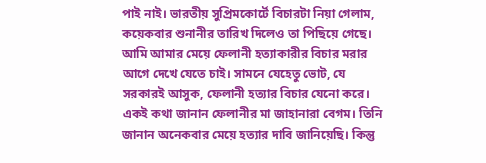পাই নাই। ভারতীয় সুপ্রিমকোর্টে বিচারটা নিয়া গেলাম, কয়েকবার শুনানীর তারিখ দিলেও তা পিছিয়ে গেছে। আমি আমার মেয়ে ফেলানী হত্যাকারীর বিচার মরার আগে দেখে যেতে চাই। সামনে যেহেতু ভোট, যে সরকারই আসুক, ফেলানী হত্যার বিচার যেনো করে। একই কথা জানান ফেলানীর মা জাহানারা বেগম। তিনি জানান অনেকবার মেয়ে হত্যার দাবি জানিয়েছি। কিন্তু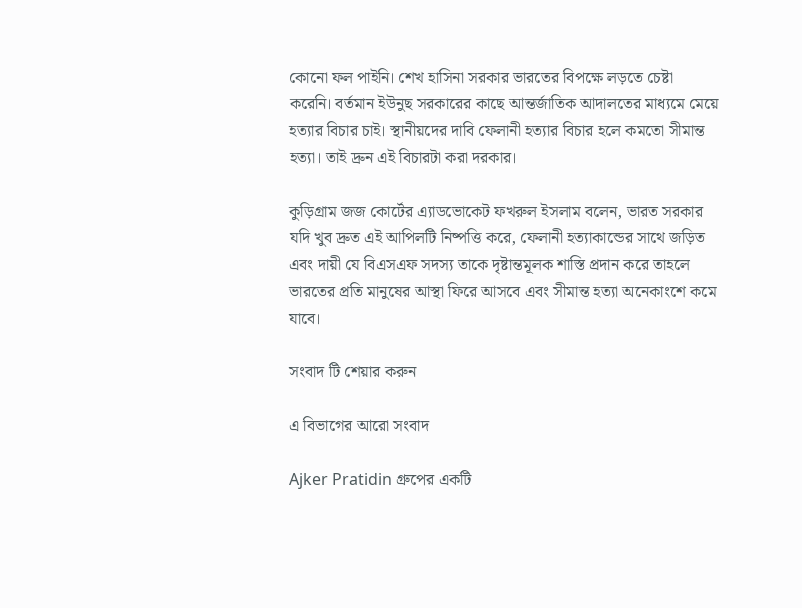কোনো ফল পাইনি। শেখ হাসিনা সরকার ভারতের বিপক্ষে লড়তে চেষ্টা করেনি। বর্তমান ইউনুছ সরকারের কাছে আন্তর্জাতিক আদালতের মাধ্যমে মেয়ে হত্যার বিচার চাই। স্থানীয়দের দাবি ফেলানী হত্যার বিচার হলে কমতো সীমান্ত হত্যা। তাই দ্রুন এই বিচারটা করা দরকার।

কুড়িগ্রাম জজ কোর্টের এ্যাডভোকেট ফখরুল ইসলাম বলেন, ভারত সরকার যদি খুব দ্রুত এই আপিলটি নিষ্পত্তি করে, ফেলানী হত্যাকান্ডের সাথে জড়িত এবং দায়ী যে বিএসএফ সদস্য তাকে দৃষ্টান্তমূলক শাস্তি প্রদান করে তাহলে ভারতের প্রতি মানুষের আস্থা ফিরে আসবে এবং সীমান্ত হত্যা অনেকাংশে কমে যাবে।

সংবাদ টি শেয়ার করুন

এ বিভাগের আরো সংবাদ

Ajker Pratidin গ্রুপের একটি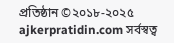প্রতিষ্ঠান ©২০১৮-২০২৫ ajkerpratidin.com সর্বস্বত্ব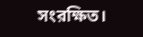সংরক্ষিত।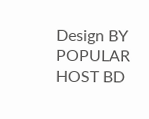Design BY POPULAR HOST BD